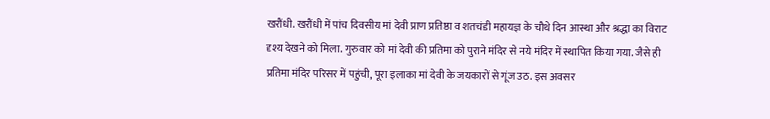खरौंधी. खरौंधी में पांच दिवसीय मां देवी प्राण प्रतिष्ठा व शतचंडी महायज्ञ के चौथे दिन आस्था और श्रद्धा का विराट दृश्य देखने को मिला. गुरुवार को मां देवी की प्रतिमा को पुराने मंदिर से नये मंदिर में स्थापित किया गया. जैसे ही प्रतिमा मंदिर परिसर में पहुंची, पूरा इलाका मां देवी के जयकारों से गूंज उठ. इस अवसर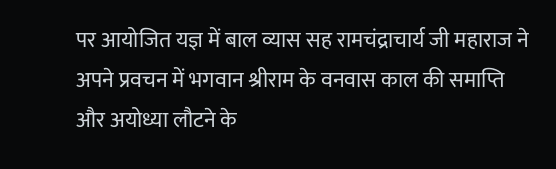पर आयोजित यज्ञ में बाल व्यास सह रामचंद्राचार्य जी महाराज ने अपने प्रवचन में भगवान श्रीराम के वनवास काल की समाप्ति और अयोध्या लौटने के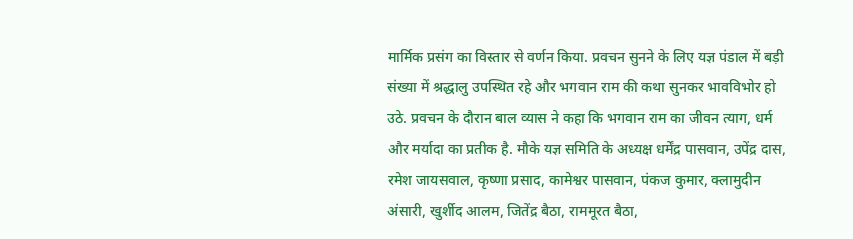मार्मिक प्रसंग का विस्तार से वर्णन किया. प्रवचन सुनने के लिए यज्ञ पंडाल में बड़ी संख्या में श्रद्धालु उपस्थित रहे और भगवान राम की कथा सुनकर भावविभोर हो उठे. प्रवचन के दौरान बाल व्यास ने कहा कि भगवान राम का जीवन त्याग, धर्म और मर्यादा का प्रतीक है. मौके यज्ञ समिति के अध्यक्ष धर्मेंद्र पासवान, उपेंद्र दास, रमेश जायसवाल, कृष्णा प्रसाद, कामेश्वर पासवान, पंकज कुमार, क्लामुदीन अंसारी, खुर्शीद आलम, जितेंद्र बैठा, राममूरत बैठा,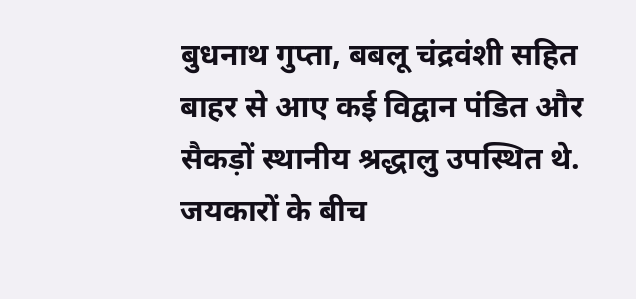बुधनाथ गुप्ता, बबलू चंद्रवंशी सहित बाहर से आए कई विद्वान पंडित और सैकड़ों स्थानीय श्रद्धालु उपस्थित थे.
जयकारों के बीच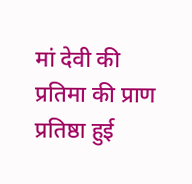मां देवी की प्रतिमा की प्राण प्रतिष्ठा हुई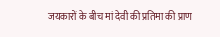जयकारों के बीच मां देवी की प्रतिमा की प्राण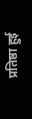प्रतिष्ठा हुई